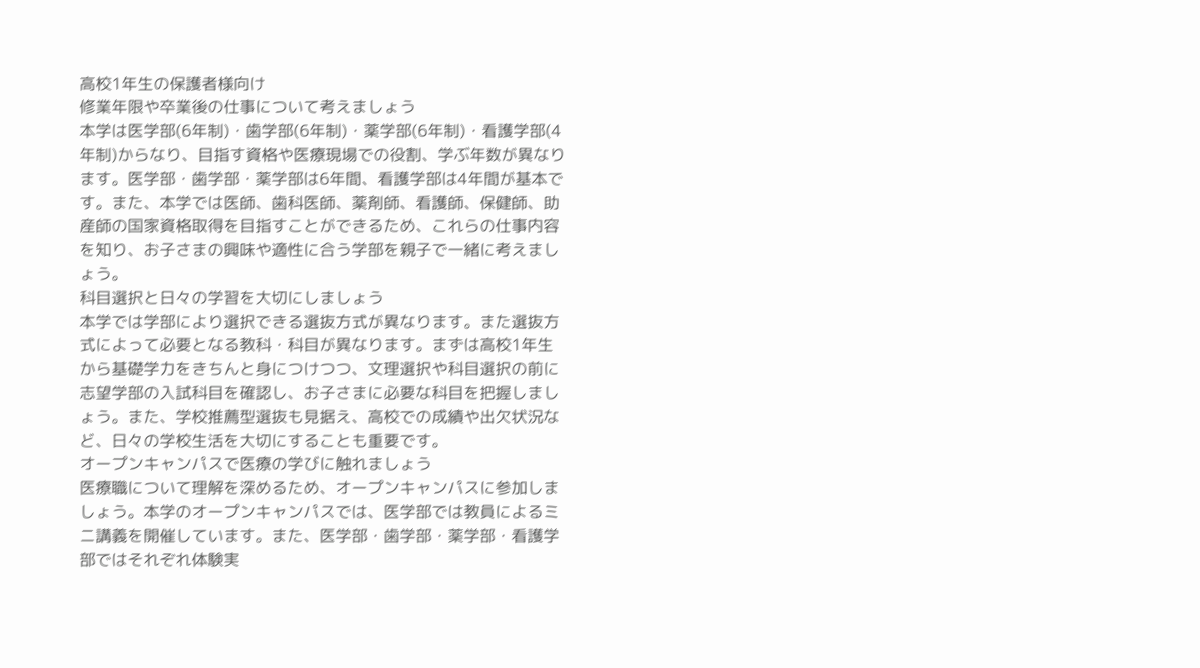高校1年生の保護者様向け
修業年限や卒業後の仕事について考えましょう
本学は医学部(6年制)・歯学部(6年制)・薬学部(6年制)・看護学部(4年制)からなり、目指す資格や医療現場での役割、学ぶ年数が異なります。医学部・歯学部・薬学部は6年間、看護学部は4年間が基本です。また、本学では医師、歯科医師、薬剤師、看護師、保健師、助産師の国家資格取得を目指すことができるため、これらの仕事内容を知り、お子さまの興味や適性に合う学部を親子で一緒に考えましょう。
科目選択と日々の学習を大切にしましょう
本学では学部により選択できる選抜方式が異なります。また選抜方式によって必要となる教科・科目が異なります。まずは高校1年生から基礎学力をきちんと身につけつつ、文理選択や科目選択の前に志望学部の入試科目を確認し、お子さまに必要な科目を把握しましょう。また、学校推薦型選抜も見据え、高校での成績や出欠状況など、日々の学校生活を大切にすることも重要です。
オープンキャンパスで医療の学びに触れましょう
医療職について理解を深めるため、オープンキャンパスに参加しましょう。本学のオープンキャンパスでは、医学部では教員によるミニ講義を開催しています。また、医学部・歯学部・薬学部・看護学部ではそれぞれ体験実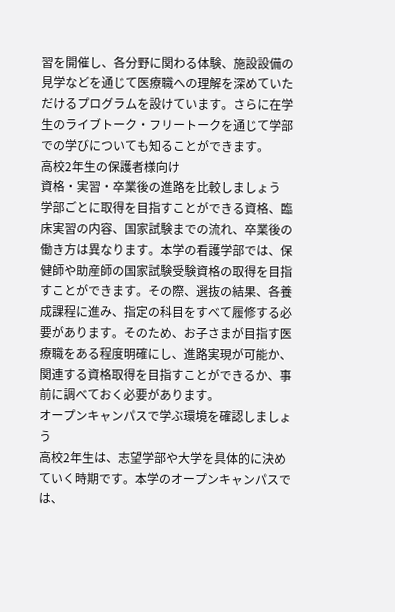習を開催し、各分野に関わる体験、施設設備の見学などを通じて医療職への理解を深めていただけるプログラムを設けています。さらに在学生のライブトーク・フリートークを通じて学部での学びについても知ることができます。
高校2年生の保護者様向け
資格・実習・卒業後の進路を比較しましょう
学部ごとに取得を目指すことができる資格、臨床実習の内容、国家試験までの流れ、卒業後の働き方は異なります。本学の看護学部では、保健師や助産師の国家試験受験資格の取得を目指すことができます。その際、選抜の結果、各養成課程に進み、指定の科目をすべて履修する必要があります。そのため、お子さまが目指す医療職をある程度明確にし、進路実現が可能か、関連する資格取得を目指すことができるか、事前に調べておく必要があります。
オープンキャンパスで学ぶ環境を確認しましょう
高校2年生は、志望学部や大学を具体的に決めていく時期です。本学のオープンキャンパスでは、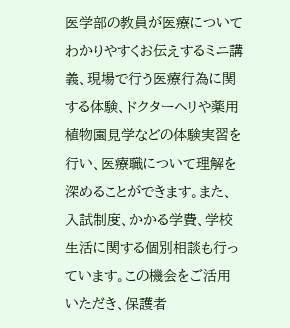医学部の教員が医療についてわかりやすくお伝えするミニ講義、現場で行う医療行為に関する体験、ドクターヘリや薬用植物園見学などの体験実習を行い、医療職について理解を深めることができます。また、入試制度、かかる学費、学校生活に関する個別相談も行っています。この機会をご活用いただき、保護者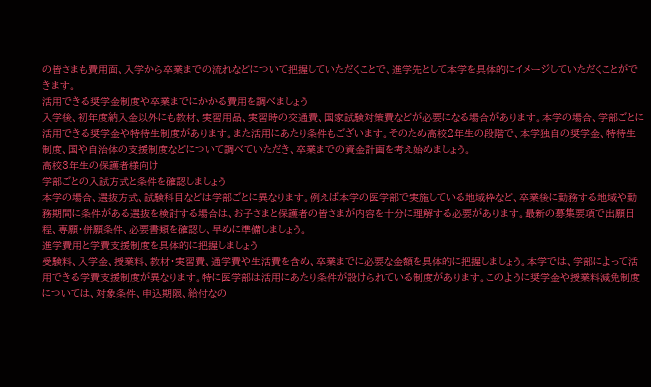の皆さまも費用面、入学から卒業までの流れなどについて把握していただくことで、進学先として本学を具体的にイメージしていただくことができます。
活用できる奨学金制度や卒業までにかかる費用を調べましょう
入学後、初年度納入金以外にも教材、実習用品、実習時の交通費、国家試験対策費などが必要になる場合があります。本学の場合、学部ごとに活用できる奨学金や特待生制度があります。また活用にあたり条件もございます。そのため高校2年生の段階で、本学独自の奨学金、特待生制度、国や自治体の支援制度などについて調べていただき、卒業までの資金計画を考え始めましょう。
高校3年生の保護者様向け
学部ごとの入試方式と条件を確認しましょう
本学の場合、選抜方式、試験科目などは学部ごとに異なります。例えば本学の医学部で実施している地域枠など、卒業後に勤務する地域や勤務期間に条件がある選抜を検討する場合は、お子さまと保護者の皆さまが内容を十分に理解する必要があります。最新の募集要項で出願日程、専願・併願条件、必要書類を確認し、早めに準備しましょう。
進学費用と学費支援制度を具体的に把握しましょう
受験料、入学金、授業料、教材・実習費、通学費や生活費を含め、卒業までに必要な金額を具体的に把握しましょう。本学では、学部によって活用できる学費支援制度が異なります。特に医学部は活用にあたり条件が設けられている制度があります。このように奨学金や授業料減免制度については、対象条件、申込期限、給付なの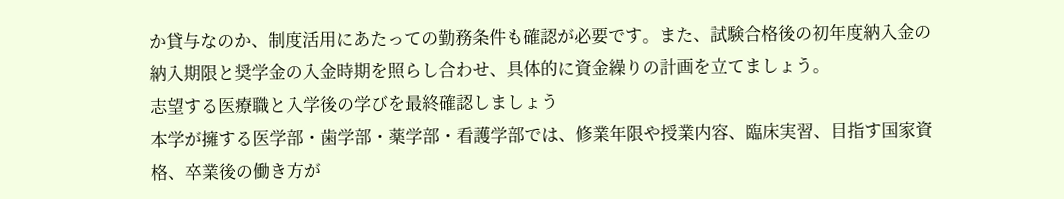か貸与なのか、制度活用にあたっての勤務条件も確認が必要です。また、試験合格後の初年度納入金の納入期限と奨学金の入金時期を照らし合わせ、具体的に資金繰りの計画を立てましょう。
志望する医療職と入学後の学びを最終確認しましょう
本学が擁する医学部・歯学部・薬学部・看護学部では、修業年限や授業内容、臨床実習、目指す国家資格、卒業後の働き方が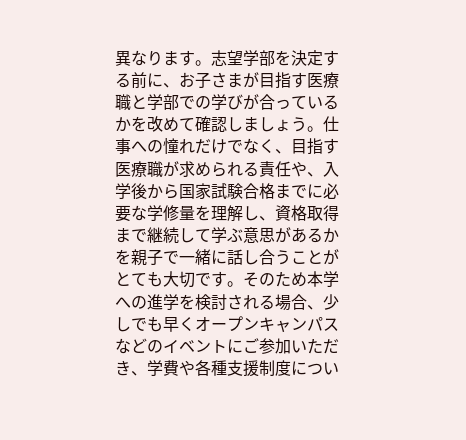異なります。志望学部を決定する前に、お子さまが目指す医療職と学部での学びが合っているかを改めて確認しましょう。仕事への憧れだけでなく、目指す医療職が求められる責任や、入学後から国家試験合格までに必要な学修量を理解し、資格取得まで継続して学ぶ意思があるかを親子で一緒に話し合うことがとても大切です。そのため本学への進学を検討される場合、少しでも早くオープンキャンパスなどのイベントにご参加いただき、学費や各種支援制度につい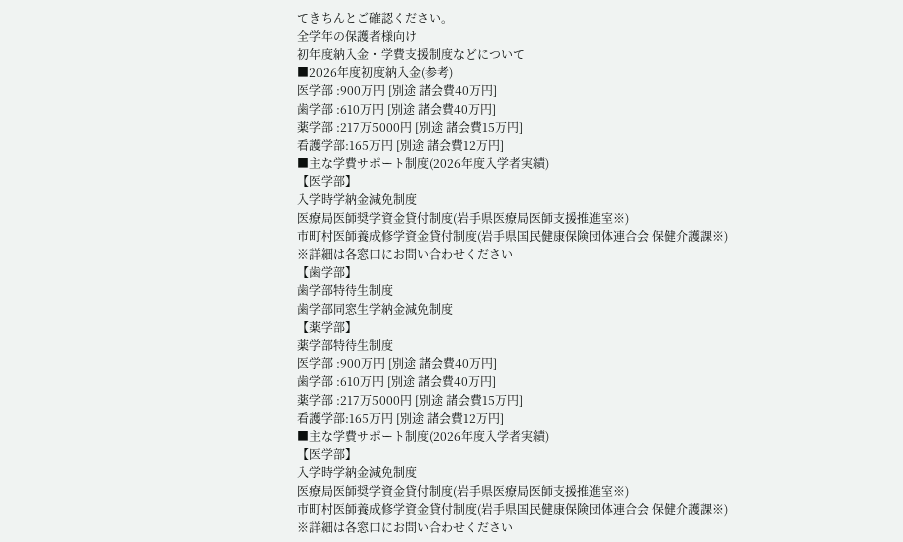てきちんとご確認ください。
全学年の保護者様向け
初年度納入金・学費支援制度などについて
■2026年度初度納入金(参考)
医学部 :900万円 [別途 諸会費40万円]
歯学部 :610万円 [別途 諸会費40万円]
薬学部 :217万5000円 [別途 諸会費15万円]
看護学部:165万円 [別途 諸会費12万円]
■主な学費サポート制度(2026年度入学者実績)
【医学部】
入学時学納金減免制度
医療局医師奨学資金貸付制度(岩手県医療局医師支援推進室※)
市町村医師養成修学資金貸付制度(岩手県国民健康保険団体連合会 保健介護課※)
※詳細は各窓口にお問い合わせください
【歯学部】
歯学部特待生制度
歯学部同窓生学納金減免制度
【薬学部】
薬学部特待生制度
医学部 :900万円 [別途 諸会費40万円]
歯学部 :610万円 [別途 諸会費40万円]
薬学部 :217万5000円 [別途 諸会費15万円]
看護学部:165万円 [別途 諸会費12万円]
■主な学費サポート制度(2026年度入学者実績)
【医学部】
入学時学納金減免制度
医療局医師奨学資金貸付制度(岩手県医療局医師支援推進室※)
市町村医師養成修学資金貸付制度(岩手県国民健康保険団体連合会 保健介護課※)
※詳細は各窓口にお問い合わせください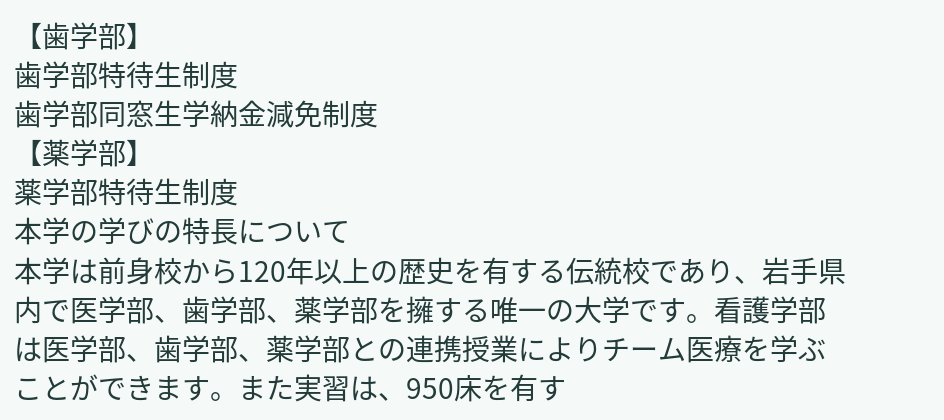【歯学部】
歯学部特待生制度
歯学部同窓生学納金減免制度
【薬学部】
薬学部特待生制度
本学の学びの特長について
本学は前身校から120年以上の歴史を有する伝統校であり、岩手県内で医学部、歯学部、薬学部を擁する唯一の大学です。看護学部は医学部、歯学部、薬学部との連携授業によりチーム医療を学ぶことができます。また実習は、950床を有す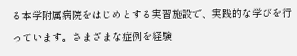る本学附属病院をはじめとする実習施設で、実践的な学びを行っています。さまざまな症例を経験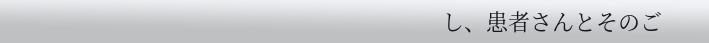し、患者さんとそのご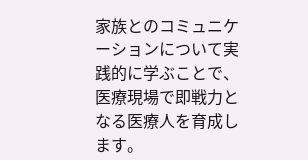家族とのコミュニケーションについて実践的に学ぶことで、医療現場で即戦力となる医療人を育成します。